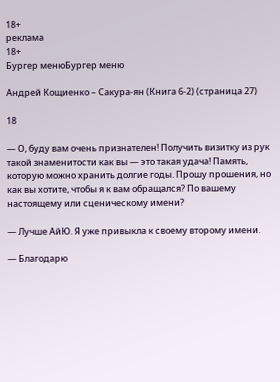18+
реклама
18+
Бургер менюБургер меню

Андрей Кощиенко – Сакура-ян (Книга 6-2) (страница 27)

18

— О, буду вам очень признателен! Получить визитку из рук такой знаменитости как вы — это такая удача! Память, которую можно хранить долгие годы. Прошу прошения, но как вы хотите, чтобы я к вам обращался? По вашему настоящему или сценическому имени?

— Лучше АйЮ. Я уже привыкла к своему второму имени.

— Благодарю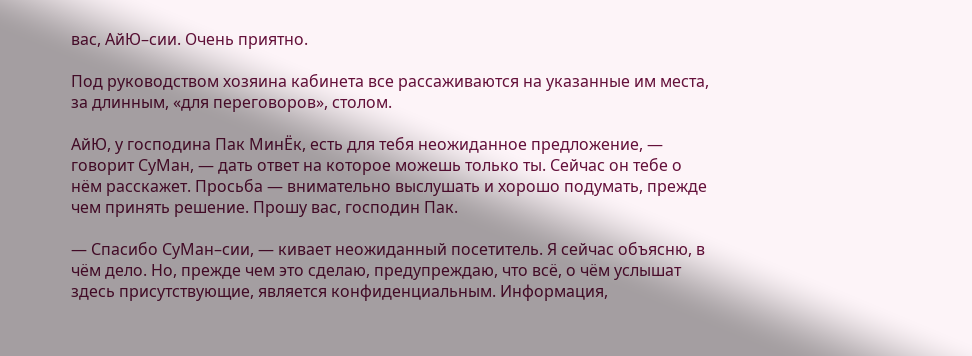вас, АйЮ–сии. Очень приятно.

Под руководством хозяина кабинета все рассаживаются на указанные им места, за длинным, «для переговоров», столом.

АйЮ, у господина Пак МинЁк, есть для тебя неожиданное предложение, — говорит СуМан, — дать ответ на которое можешь только ты. Сейчас он тебе о нём расскажет. Просьба — внимательно выслушать и хорошо подумать, прежде чем принять решение. Прошу вас, господин Пак.

— Спасибо СуМан–сии, — кивает неожиданный посетитель. Я сейчас объясню, в чём дело. Но, прежде чем это сделаю, предупреждаю, что всё, о чём услышат здесь присутствующие, является конфиденциальным. Информация,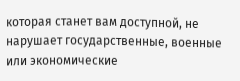которая станет вам доступной, не нарушает государственные, военные или экономические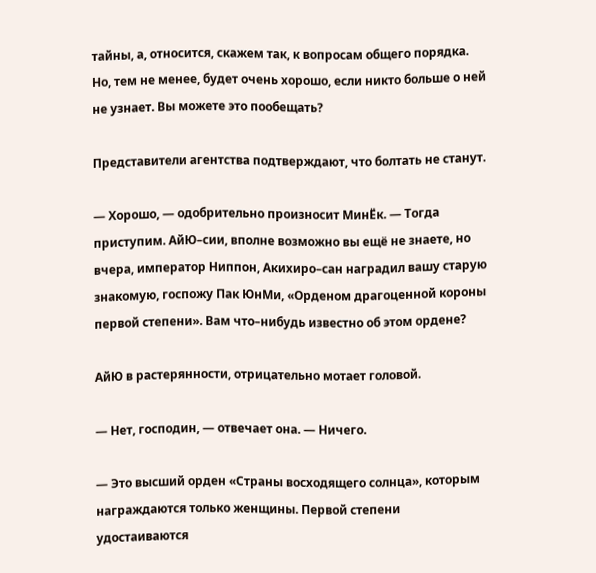тайны, а, относится, скажем так, к вопросам общего порядка. Но, тем не менее, будет очень хорошо, если никто больше о ней не узнает. Вы можете это пообещать?

Представители агентства подтверждают, что болтать не станут.

— Хорошо, — одобрительно произносит МинЁк. — Тогда приступим. АйЮ–сии, вполне возможно вы ещё не знаете, но вчера, император Ниппон, Акихиро–сан наградил вашу старую знакомую, госпожу Пак ЮнМи, «Орденом драгоценной короны первой степени». Вам что–нибудь известно об этом ордене?

АйЮ в растерянности, отрицательно мотает головой.

— Нет, господин, — отвечает она. — Ничего.

— Это высший орден «Страны восходящего солнца», которым награждаются только женщины. Первой степени удостаиваются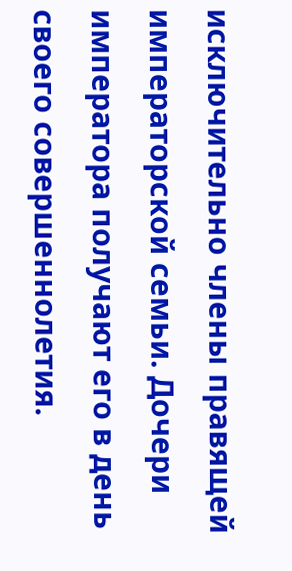исключительно члены правящей императорской семьи. Дочери императора получают его в день своего совершеннолетия.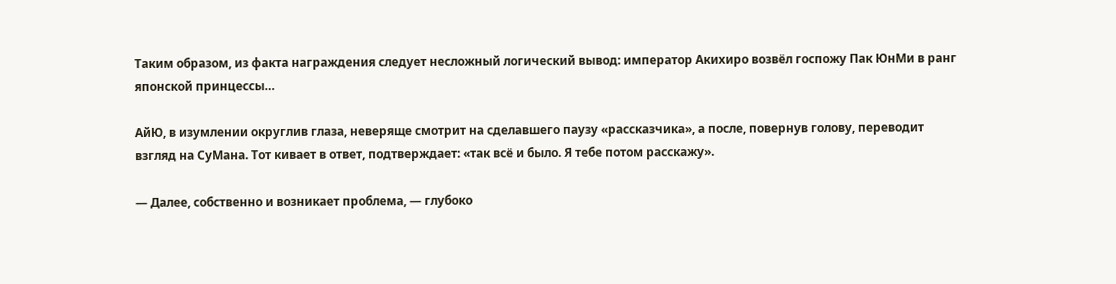Таким образом, из факта награждения следует несложный логический вывод: император Акихиро возвёл госпожу Пак ЮнМи в ранг японской принцессы…

АйЮ, в изумлении округлив глаза, неверяще смотрит на сделавшего паузу «рассказчика», а после, повернув голову, переводит взгляд на СуМана. Тот кивает в ответ, подтверждает: «так всё и было. Я тебе потом расскажу».

— Далее, собственно и возникает проблема, — глубоко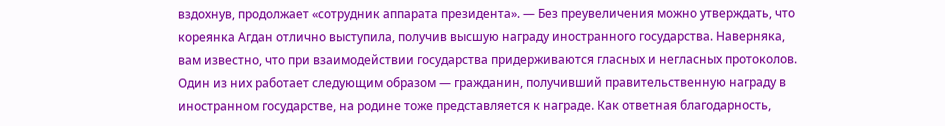вздохнув, продолжает «сотрудник аппарата президента». — Без преувеличения можно утверждать, что кореянка Агдан отлично выступила, получив высшую награду иностранного государства. Наверняка, вам известно, что при взаимодействии государства придерживаются гласных и негласных протоколов. Один из них работает следующим образом — гражданин, получивший правительственную награду в иностранном государстве, на родине тоже представляется к награде. Как ответная благодарность,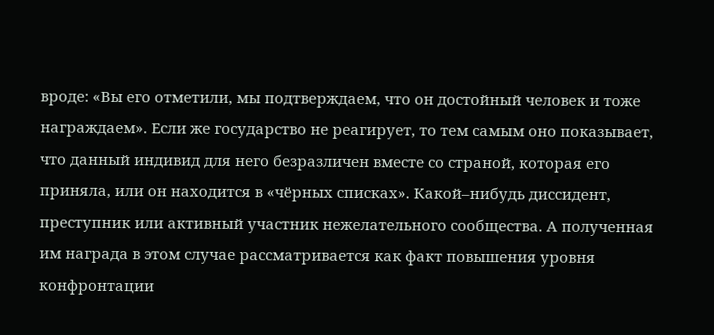вроде: «Вы его отметили, мы подтверждаем, что он достойный человек и тоже награждаем». Если же государство не реагирует, то тем самым оно показывает, что данный индивид для него безразличен вместе со страной, которая его приняла, или он находится в «чёрных списках». Какой–нибудь диссидент, преступник или активный участник нежелательного сообщества. А полученная им награда в этом случае рассматривается как факт повышения уровня конфронтации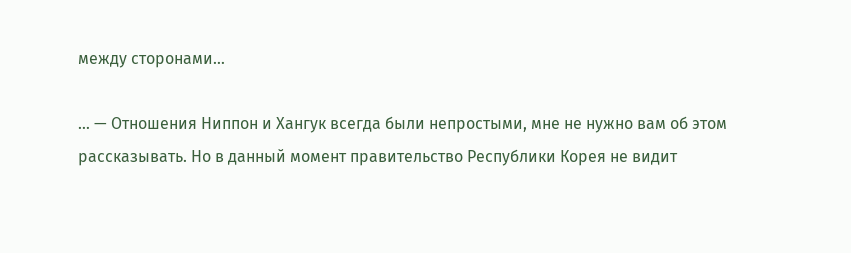между сторонами…

… — Отношения Ниппон и Хангук всегда были непростыми, мне не нужно вам об этом рассказывать. Но в данный момент правительство Республики Корея не видит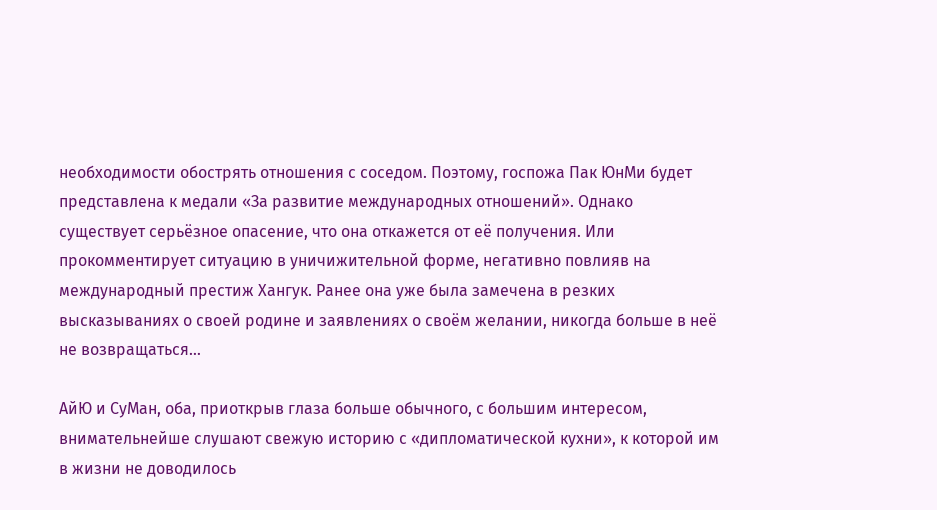необходимости обострять отношения с соседом. Поэтому, госпожа Пак ЮнМи будет представлена к медали «За развитие международных отношений». Однако существует серьёзное опасение, что она откажется от её получения. Или прокомментирует ситуацию в уничижительной форме, негативно повлияв на международный престиж Хангук. Ранее она уже была замечена в резких высказываниях о своей родине и заявлениях о своём желании, никогда больше в неё не возвращаться…

АйЮ и СуМан, оба, приоткрыв глаза больше обычного, с большим интересом, внимательнейше слушают свежую историю с «дипломатической кухни», к которой им в жизни не доводилось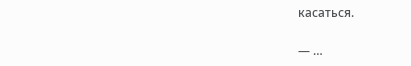касаться.

— …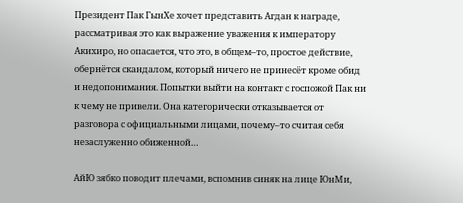Президент Пак ГынХе хочет представить Агдан к награде, рассматривая это как выражение уважения к императору Акихиро, но опасается, что это, в общем–то, простое действие, обернётся скандалом, который ничего не принесёт кроме обид и недопонимания. Попытки выйти на контакт с госпожой Пак ни к чему не привели. Она категорически отказывается от разговора с официальными лицами, почему–то считая себя незаслуженно обиженной…

АйЮ зябко поводит плечами, вспомнив синяк на лице ЮнМи,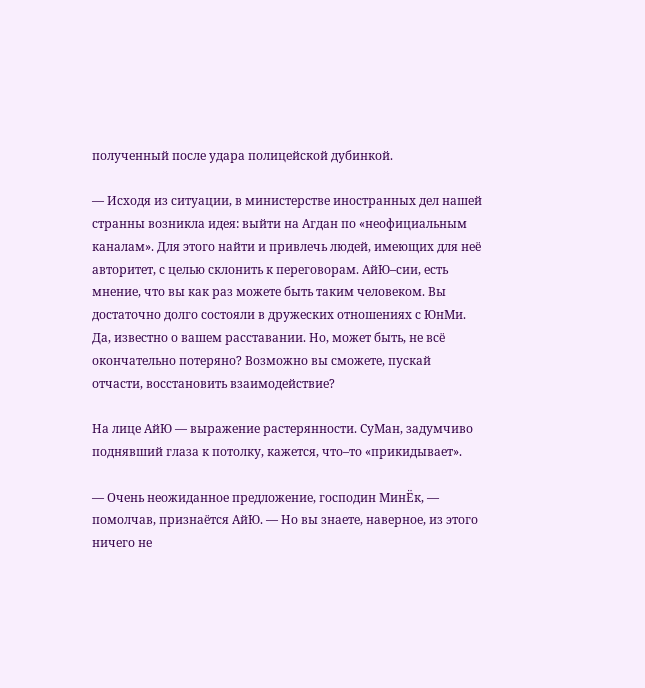полученный после удара полицейской дубинкой.

— Исходя из ситуации, в министерстве иностранных дел нашей странны возникла идея: выйти на Агдан по «неофициальным каналам». Для этого найти и привлечь людей, имеющих для неё авторитет, с целью склонить к переговорам. АйЮ–сии, есть мнение, что вы как раз можете быть таким человеком. Вы достаточно долго состояли в дружеских отношениях с ЮнМи. Да, известно о вашем расставании. Но, может быть, не всё окончательно потеряно? Возможно вы сможете, пускай отчасти, восстановить взаимодействие?

На лице АйЮ — выражение растерянности. СуМан, задумчиво поднявший глаза к потолку, кажется, что–то «прикидывает».

— Очень неожиданное предложение, господин МинЁк, — помолчав, признаётся АйЮ. — Но вы знаете, наверное, из этого ничего не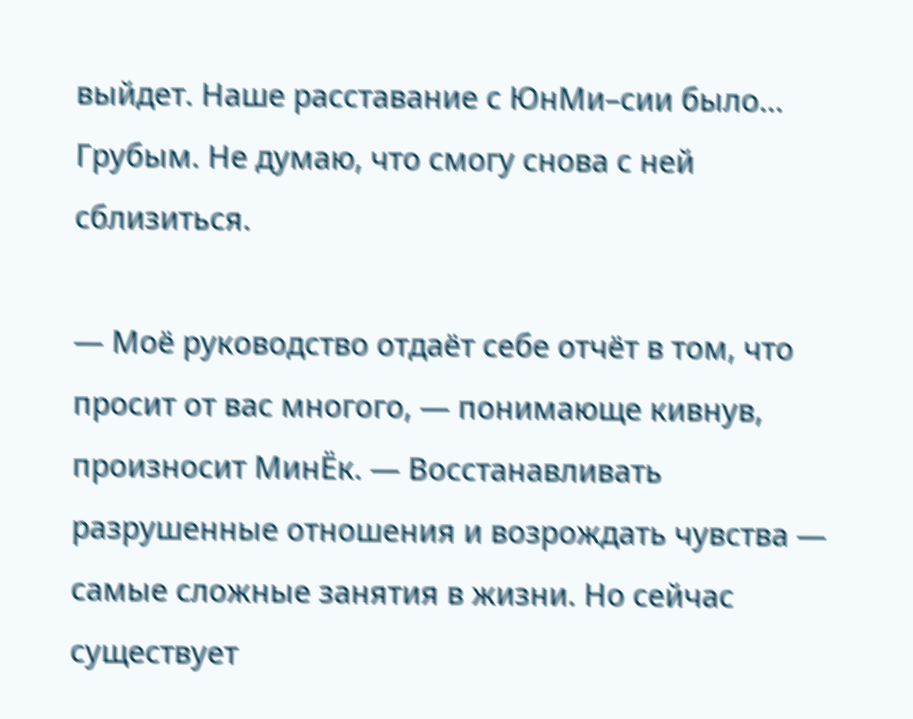выйдет. Наше расставание с ЮнМи–сии было… Грубым. Не думаю, что смогу снова с ней сблизиться.

— Моё руководство отдаёт себе отчёт в том, что просит от вас многого, — понимающе кивнув, произносит МинЁк. — Восстанавливать разрушенные отношения и возрождать чувства — самые сложные занятия в жизни. Но сейчас существует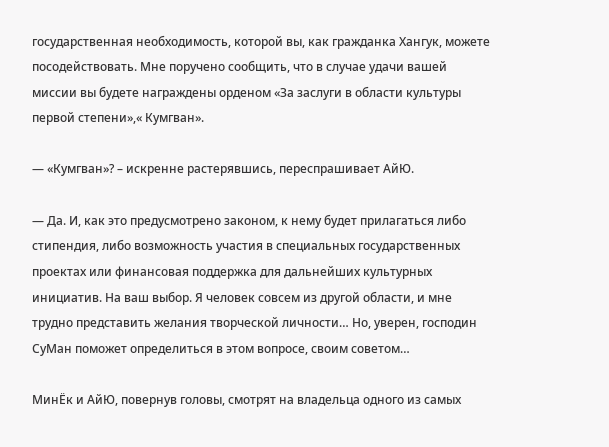государственная необходимость, которой вы, как гражданка Хангук, можете посодействовать. Мне поручено сообщить, что в случае удачи вашей миссии вы будете награждены орденом «За заслуги в области культуры первой степени»,« Кумгван».

— «Кумгван»? – искренне растерявшись, переспрашивает АйЮ.

— Да. И, как это предусмотрено законом, к нему будет прилагаться либо стипендия, либо возможность участия в специальных государственных проектах или финансовая поддержка для дальнейших культурных инициатив. На ваш выбор. Я человек совсем из другой области, и мне трудно представить желания творческой личности… Но, уверен, господин СуМан поможет определиться в этом вопросе, своим советом…

МинЁк и АйЮ, повернув головы, смотрят на владельца одного из самых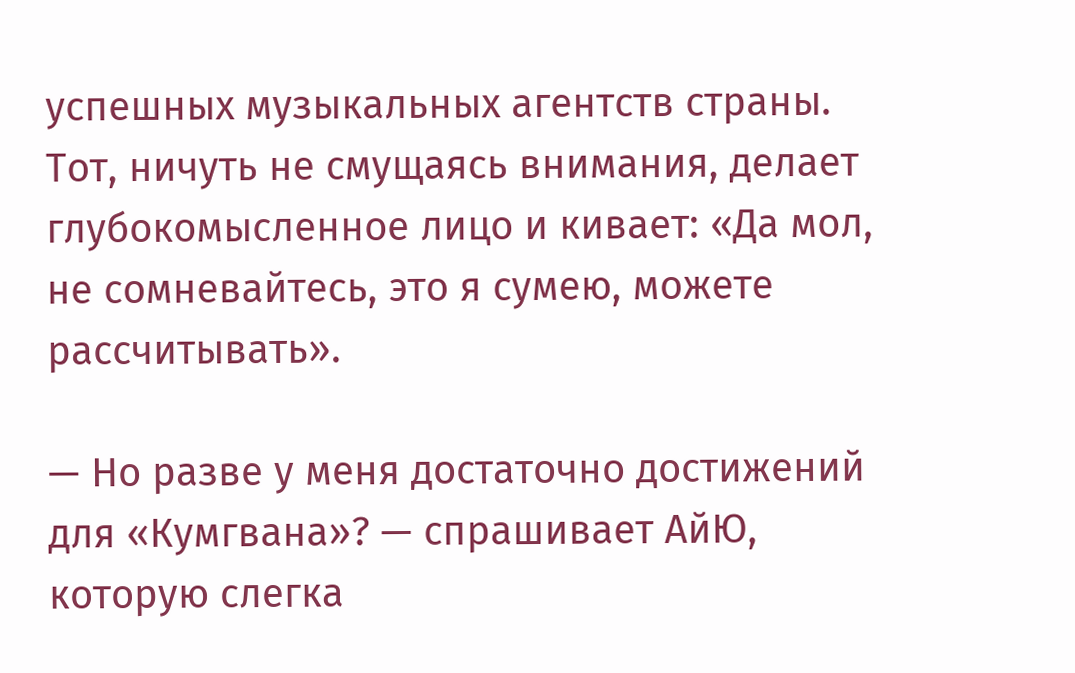успешных музыкальных агентств страны. Тот, ничуть не смущаясь внимания, делает глубокомысленное лицо и кивает: «Да мол, не сомневайтесь, это я сумею, можете рассчитывать».

— Но разве у меня достаточно достижений для «Кумгвана»? — спрашивает АйЮ, которую слегка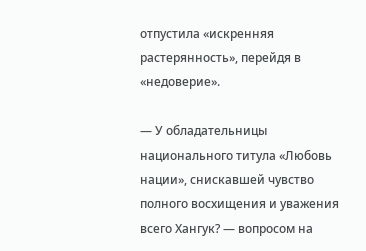отпустила «искренняя растерянность», перейдя в «недоверие».

— У обладательницы национального титула «Любовь нации», снискавшей чувство полного восхищения и уважения всего Хангук? — вопросом на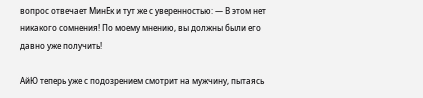вопрос отвечает МинЁк и тут же с уверенностью: — В этом нет никакого сомнения! По моему мнению, вы должны были его давно уже получить!

АйЮ теперь уже с подозрением смотрит на мужчину, пытаясь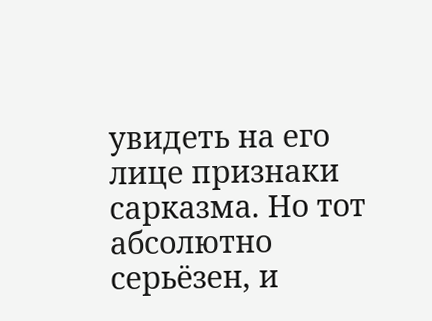увидеть на его лице признаки сарказма. Но тот абсолютно серьёзен, и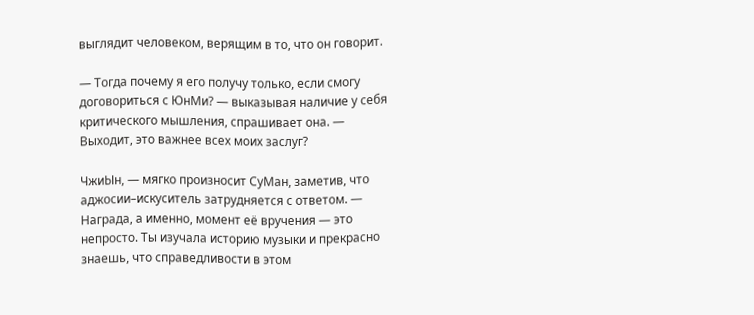выглядит человеком, верящим в то, что он говорит.

— Тогда почему я его получу только, если смогу договориться с ЮнМи? — выказывая наличие у себя критического мышления, спрашивает она. — Выходит, это важнее всех моих заслуг?

ЧжиЫн, — мягко произносит СуМан, заметив, что аджосии–искуситель затрудняется с ответом. — Награда, а именно, момент её вручения — это непросто. Ты изучала историю музыки и прекрасно знаешь, что справедливости в этом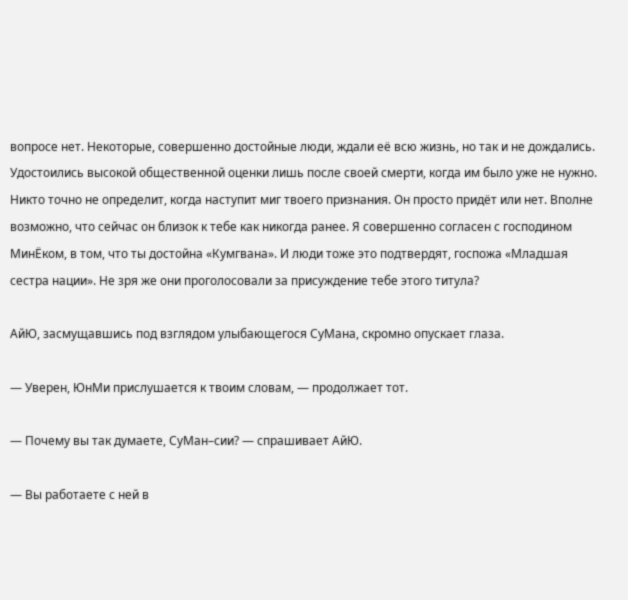вопросе нет. Некоторые, совершенно достойные люди, ждали её всю жизнь, но так и не дождались. Удостоились высокой общественной оценки лишь после своей смерти, когда им было уже не нужно. Никто точно не определит, когда наступит миг твоего признания. Он просто придёт или нет. Вполне возможно, что сейчас он близок к тебе как никогда ранее. Я совершенно согласен с господином МинЁком, в том, что ты достойна «Кумгвана». И люди тоже это подтвердят, госпожа «Младшая сестра нации». Не зря же они проголосовали за присуждение тебе этого титула?

АйЮ, засмущавшись под взглядом улыбающегося СуМана, скромно опускает глаза.

— Уверен, ЮнМи прислушается к твоим словам, — продолжает тот.

— Почему вы так думаете, СуМан–сии? — спрашивает АйЮ.

— Вы работаете с ней в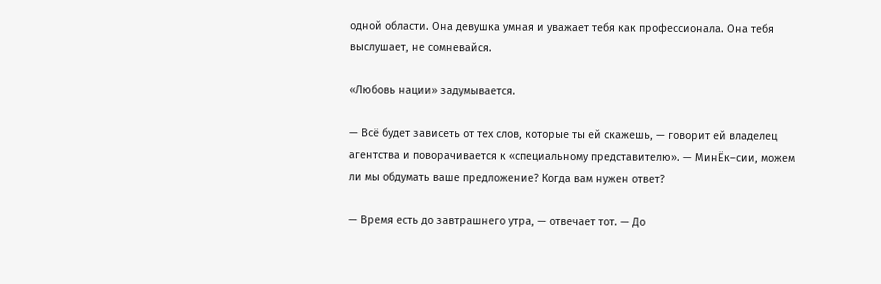одной области. Она девушка умная и уважает тебя как профессионала. Она тебя выслушает, не сомневайся.

«Любовь нации» задумывается.

— Всё будет зависеть от тех слов, которые ты ей скажешь, — говорит ей владелец агентства и поворачивается к «специальному представителю». — МинЁк–сии, можем ли мы обдумать ваше предложение? Когда вам нужен ответ?

— Время есть до завтрашнего утра, — отвечает тот. — До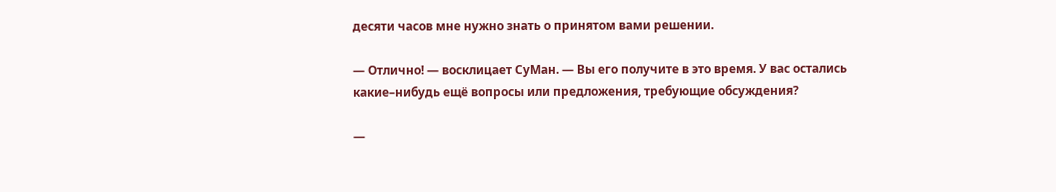десяти часов мне нужно знать о принятом вами решении.

— Отлично! — восклицает СуМан. — Вы его получите в это время. У вас остались какие–нибудь ещё вопросы или предложения, требующие обсуждения?

—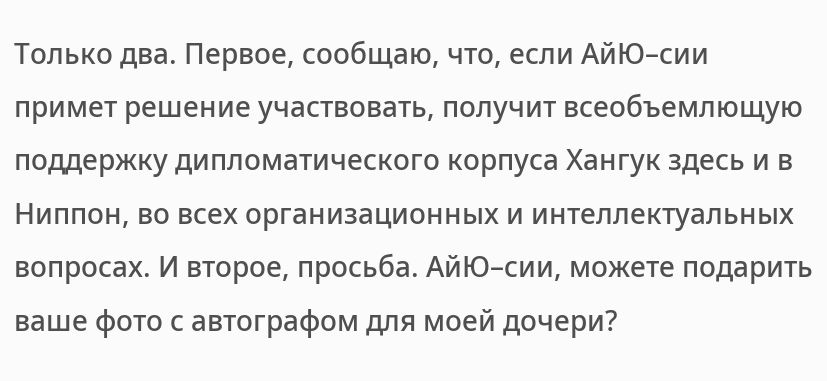Только два. Первое, сообщаю, что, если АйЮ–сии примет решение участвовать, получит всеобъемлющую поддержку дипломатического корпуса Хангук здесь и в Ниппон, во всех организационных и интеллектуальных вопросах. И второе, просьба. АйЮ–сии, можете подарить ваше фото с автографом для моей дочери?